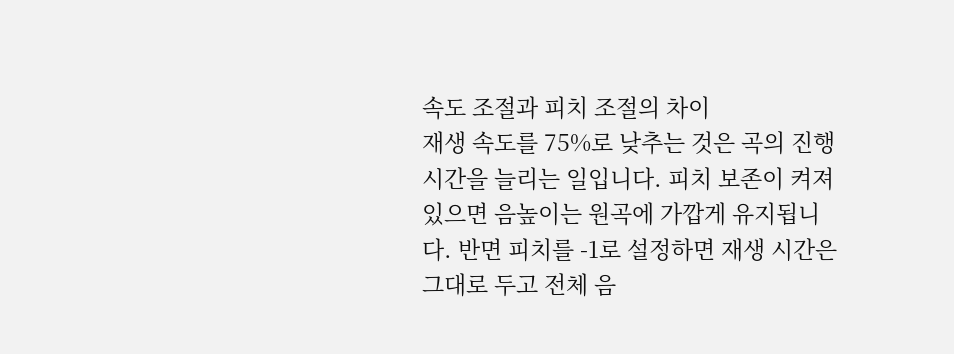속도 조절과 피치 조절의 차이
재생 속도를 75%로 낮추는 것은 곡의 진행 시간을 늘리는 일입니다. 피치 보존이 켜져 있으면 음높이는 원곡에 가깝게 유지됩니다. 반면 피치를 -1로 설정하면 재생 시간은 그대로 두고 전체 음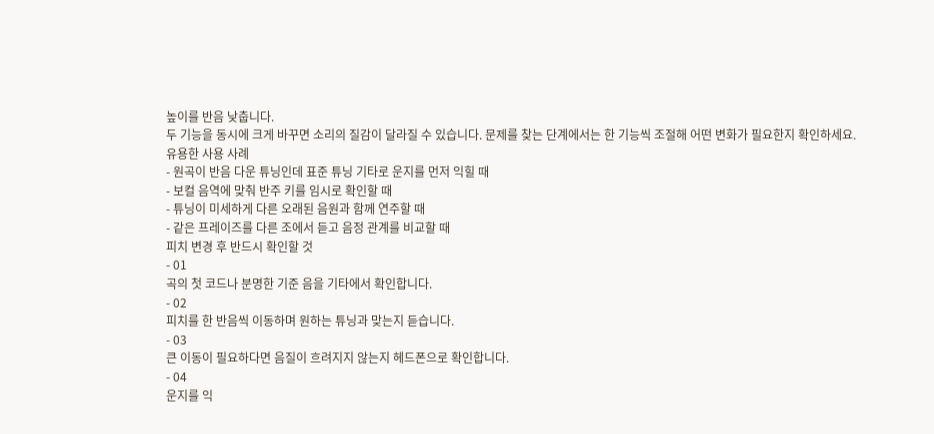높이를 반음 낮춥니다.
두 기능을 동시에 크게 바꾸면 소리의 질감이 달라질 수 있습니다. 문제를 찾는 단계에서는 한 기능씩 조절해 어떤 변화가 필요한지 확인하세요.
유용한 사용 사례
- 원곡이 반음 다운 튜닝인데 표준 튜닝 기타로 운지를 먼저 익힐 때
- 보컬 음역에 맞춰 반주 키를 임시로 확인할 때
- 튜닝이 미세하게 다른 오래된 음원과 함께 연주할 때
- 같은 프레이즈를 다른 조에서 듣고 음정 관계를 비교할 때
피치 변경 후 반드시 확인할 것
- 01
곡의 첫 코드나 분명한 기준 음을 기타에서 확인합니다.
- 02
피치를 한 반음씩 이동하며 원하는 튜닝과 맞는지 듣습니다.
- 03
큰 이동이 필요하다면 음질이 흐려지지 않는지 헤드폰으로 확인합니다.
- 04
운지를 익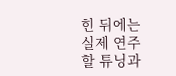힌 뒤에는 실제 연주할 튜닝과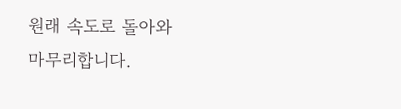원래 속도로 돌아와 마무리합니다.